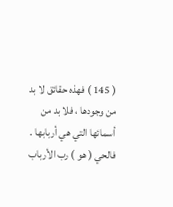( 145 ) فهذه حقائق لا بد من وجودها ، فلا بد من أسمائها التي هي أربابها .
فالحي ( هو ) رب الأرباب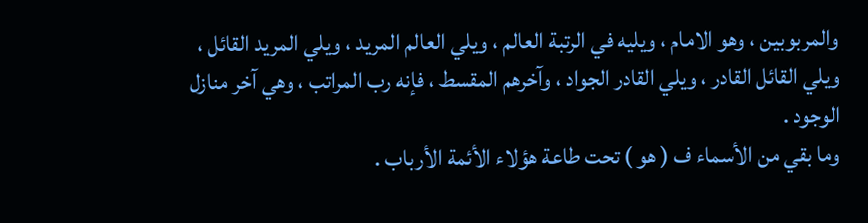والمربوبين ، وهو الامام ، ويليه في الرتبة العالم ، ويلي العالم المريد ، ويلي المريد القائل ، ويلي القائل القادر ، ويلي القادر الجواد ، وآخرهم المقسط ، فإنه رب المراتب ، وهي آخر منازل الوجود .
وما بقي من الأسماء ف ( هو ) تحت طاعة هؤلاء الأئمة الأرباب .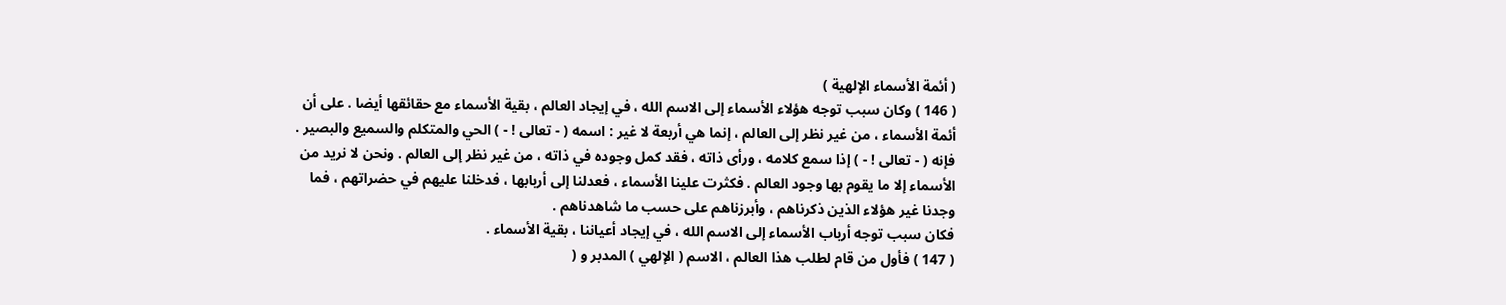( أئمة الأسماء الإلهية )
( 146 ) وكان سبب توجه هؤلاء الأسماء إلى الاسم الله ، في إيجاد العالم ، بقية الأسماء مع حقائقها أيضا . على أن أئمة الأسماء ، من غير نظر إلى العالم ، إنما هي أربعة لا غير : اسمه ( - تعالى ! - ) الحي والمتكلم والسميع والبصير .
فإنه ( - تعالى ! - ) إذا سمع كلامه ، ورأى ذاته ، فقد كمل وجوده في ذاته ، من غير نظر إلى العالم . ونحن لا نريد من الأسماء إلا ما يقوم بها وجود العالم . فكثرت علينا الأسماء ، فعدلنا إلى أربابها ، فدخلنا عليهم في حضراتهم ، فما وجدنا غير هؤلاء الذين ذكرناهم ، وأبرزناهم على حسب ما شاهدناهم .
فكان سبب توجه أرباب الأسماء إلى الاسم الله ، في إيجاد أعياننا ، بقية الأسماء .
( 147 ) فأول من قام لطلب هذا العالم ، الاسم ( الإلهي ) المدبر و (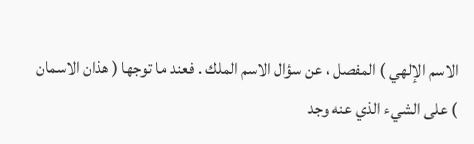الاسم الإلهي ) المفصل ، عن سؤال الاسم الملك . فعند ما توجها ( هذان الاسمان ) على الشيء الذي عنه وجد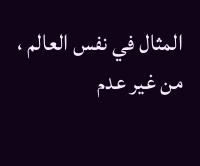المثال في نفس العالم ، من غير عدم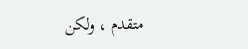متقدم ، ولكن